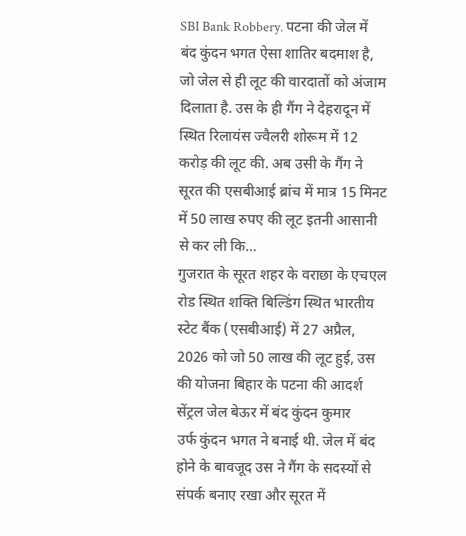SBI Bank Robbery. पटना की जेल में बंद कुंदन भगत ऐसा शातिर बदमाश है, जो जेल से ही लूट की वारदातों को अंजाम दिलाता है. उस के ही गैंग ने देहरादून में स्थित रिलायंस ज्वैलरी शोरूम में 12 करोड़ की लूट की. अब उसी के गैंग ने सूरत की एसबीआई ब्रांच में मात्र 15 मिनट में 50 लाख रुपए की लूट इतनी आसानी से कर ली कि…
गुजरात के सूरत शहर के वराछा के एचएल रोड स्थित शक्ति बिल्डिंग स्थित भारतीय स्टेट बैंक (एसबीआई) में 27 अप्रैल, 2026 को जो 50 लाख की लूट हुई, उस की योजना बिहार के पटना की आदर्श सेंट्रल जेल बेऊर में बंद कुंदन कुमार
उर्फ कुंदन भगत ने बनाई थी. जेल में बंद होने के बावजूद उस ने गैंग के सदस्यों से संपर्क बनाए रखा और सूरत में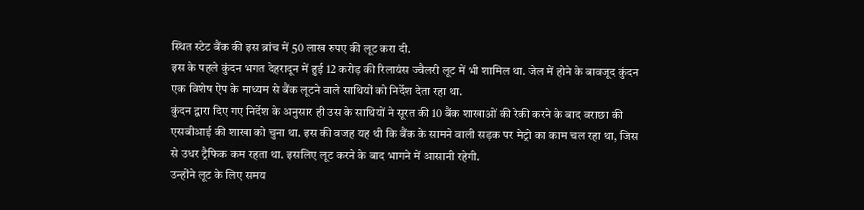स्थित स्टेट बैंक की इस ब्रांच में 50 लाख रुपए की लूट करा दी.
इस के पहले कुंदन भगत देहरादून में हुई 12 करोड़ की रिलायंस ज्वैलरी लूट में भी शामिल था. जेल में होने के बावजूद कुंदन एक विशेष ऐप के माध्यम से बैंक लूटने वाले साथियों को निर्देश देता रहा था.
कुंदन द्वारा दिए गए निर्देश के अनुसार ही उस के साथियों ने सूरत की 10 बैंक शाखाओं की रेकी करने के बाद वराछा की एसबीआई की शाखा को चुना था. इस की वजह यह थी कि बैंक के सामने वाली सड़क पर मेट्रो का काम चल रहा था, जिस से उधर ट्रैफिक कम रहता था. इसलिए लूट करने के बाद भागने में आसानी रहेगी.
उन्होंने लूट के लिए समय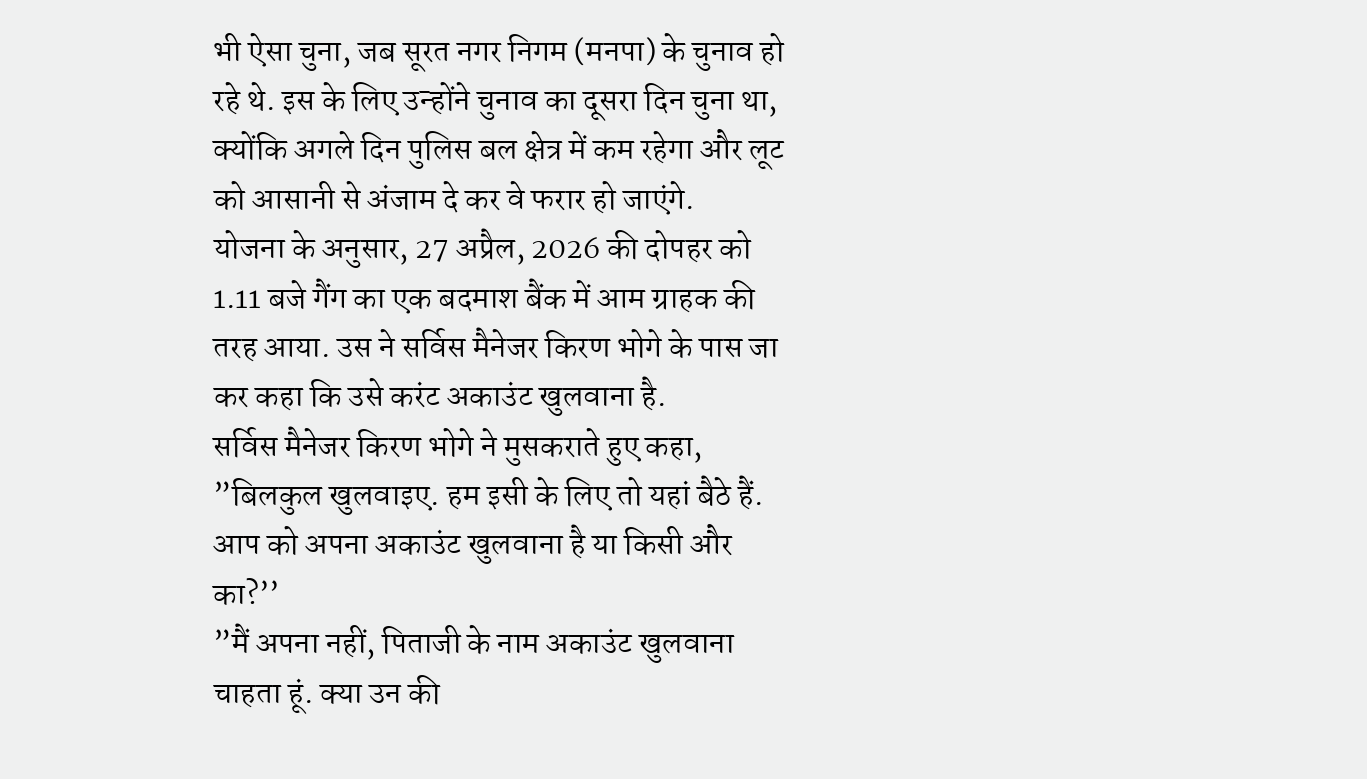भी ऐसा चुना, जब सूरत नगर निगम (मनपा) के चुनाव हो रहे थे. इस के लिए उन्होंने चुनाव का दूसरा दिन चुना था, क्योंकि अगले दिन पुलिस बल क्षेत्र में कम रहेगा और लूट को आसानी से अंजाम दे कर वे फरार हो जाएंगे.
योजना के अनुसार, 27 अप्रैल, 2026 की दोपहर को 1.11 बजे गैंग का एक बदमाश बैंक में आम ग्राहक की तरह आया. उस ने सर्विस मैनेजर किरण भोगे के पास जा कर कहा कि उसे करंट अकाउंट खुलवाना है.
सर्विस मैनेजर किरण भोगे ने मुसकराते हुए कहा, ”बिलकुल खुलवाइए. हम इसी के लिए तो यहां बैठे हैं. आप को अपना अकाउंट खुलवाना है या किसी और का?’’
”मैं अपना नहीं, पिताजी के नाम अकाउंट खुलवाना चाहता हूं. क्या उन की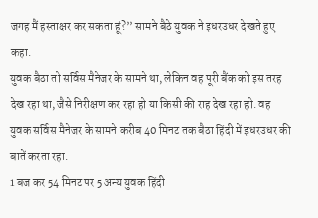जगह मैं हस्ताक्षर कर सकता हूं?’’ सामने बैठे युवक ने इधरउधर देखते हुए कहा.
युवक बैठा तो सर्विस मैनेजर के सामने था, लेकिन वह पूरी बैंक को इस तरह देख रहा था, जैसे निरीक्षण कर रहा हो या किसी की राह देख रहा हो. वह युवक सर्विस मैनेजर के सामने करीब 40 मिनट तक बैठा हिंदी में इधरउधर की बातें करता रहा.
1 बज कर 54 मिनट पर 5 अन्य युवक हिंदी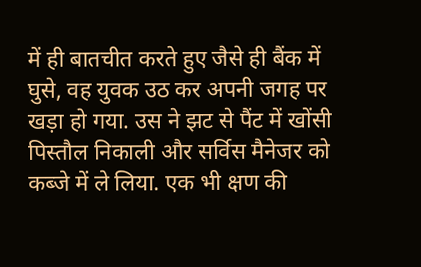में ही बातचीत करते हुए जैसे ही बैंक में घुसे, वह युवक उठ कर अपनी जगह पर खड़ा हो गया. उस ने झट से पैंट में खोंसी पिस्तौल निकाली और सर्विस मैनेजर को कब्जे में ले लिया. एक भी क्षण की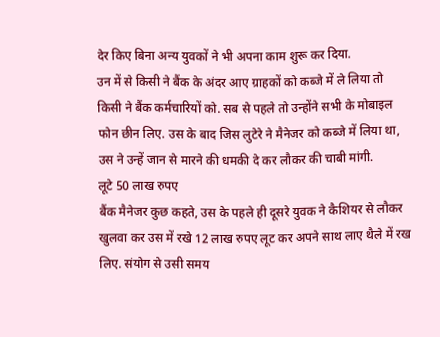देर किए बिना अन्य युवकों ने भी अपना काम शुरू कर दिया.
उन में से किसी ने बैंक के अंदर आए ग्राहकों को कब्जे में ले लिया तो किसी ने बैंक कर्मचारियों को. सब से पहले तो उन्होंने सभी के मोबाइल फोन छीन लिए. उस के बाद जिस लुटेरे ने मैनेजर को कब्जे में लिया था, उस ने उन्हें जान से मारने की धमकी दे कर लौकर की चाबी मांगी.
लूटे 50 लाख रुपए
बैंक मैनेजर कुछ कहते, उस के पहले ही दूसरे युवक ने कैशियर से लौकर खुलवा कर उस में रखे 12 लाख रुपए लूट कर अपने साथ लाए थैले में रख लिए. संयोग से उसी समय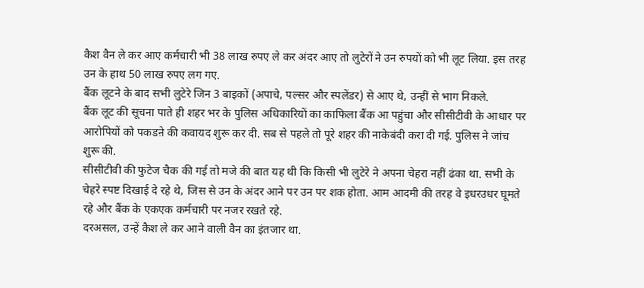कैश वैन ले कर आए कर्मचारी भी 38 लाख रुपए ले कर अंदर आए तो लुटेरों ने उन रुपयों को भी लूट लिया. इस तरह उन के हाथ 50 लाख रुपए लग गए.
बैंक लूटने के बाद सभी लुटेरे जिन 3 बाइकों (अपाचे, पल्सर और स्पलेंडर) से आए थे, उन्हीं से भाग निकले.
बैंक लूट की सूचना पाते ही शहर भर के पुलिस अधिकारियों का काफिला बैंक आ पहुंचा और सीसीटीवी के आधार पर आरोपियों को पकडऩे की कवायद शुरू कर दी. सब से पहले तो पूरे शहर की नाकेबंदी करा दी गई. पुलिस ने जांच शुरू की.
सीसीटीवी की फुटेज चैक की गई तो मजे की बात यह थी कि किसी भी लुटेरे ने अपना चेहरा नहीं ढंका था. सभी के चेहरे स्पष्ट दिखाई दे रहे थे, जिस से उन के अंदर आने पर उन पर शक होता. आम आदमी की तरह वे इधरउधर घूमते रहे और बैंक के एकएक कर्मचारी पर नजर रखते रहे.
दरअसल, उन्हें कैश ले कर आने वाली वैन का इंतजार था.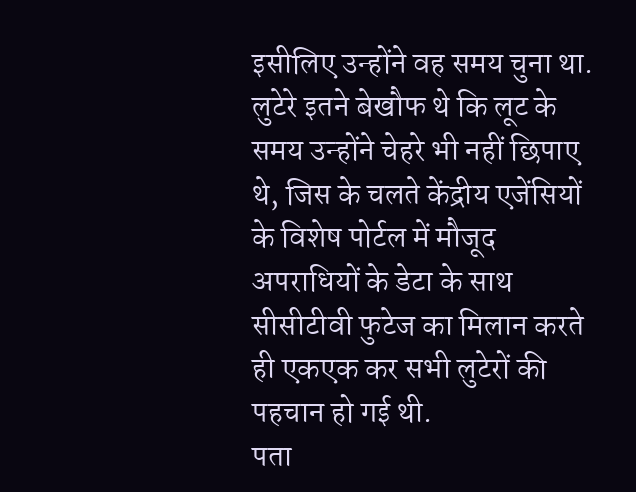इसीलिए उन्होंने वह समय चुना था. लुटेरे इतने बेखौफ थे कि लूट के समय उन्होंने चेहरे भी नहीं छिपाए थे, जिस के चलते केंद्रीय एजेंसियों के विशेष पोर्टल में मौजूद अपराधियों के डेटा के साथ सीसीटीवी फुटेज का मिलान करते ही एकएक कर सभी लुटेरों की पहचान हो गई थी.
पता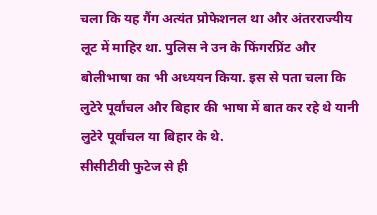चला कि यह गैंग अत्यंत प्रोफेशनल था और अंतरराज्यीय लूट में माहिर था. पुलिस ने उन के फिंगरप्रिंट और बोलीभाषा का भी अध्ययन किया. इस से पता चला कि लुटेरे पूर्वांचल और बिहार की भाषा में बात कर रहे थे यानी लुटेरे पूर्वांचल या बिहार के थे.
सीसीटीवी फुटेज से ही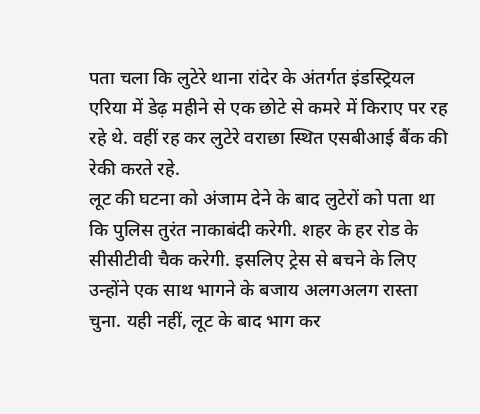पता चला कि लुटेरे थाना रांदेर के अंतर्गत इंडस्ट्रियल एरिया में डेढ़ महीने से एक छोटे से कमरे में किराए पर रह रहे थे. वहीं रह कर लुटेरे वराछा स्थित एसबीआई बैंक की रेकी करते रहे.
लूट की घटना को अंजाम देने के बाद लुटेरों को पता था कि पुलिस तुरंत नाकाबंदी करेगी. शहर के हर रोड के सीसीटीवी चैक करेगी. इसलिए ट्रेस से बचने के लिए उन्होंने एक साथ भागने के बजाय अलगअलग रास्ता चुना. यही नहीं, लूट के बाद भाग कर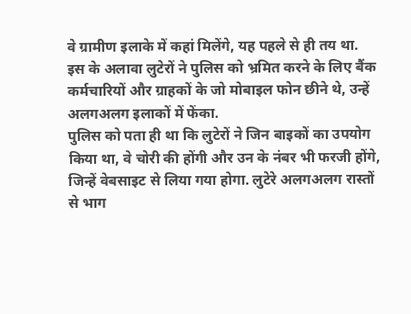वे ग्रामीण इलाके में कहां मिलेंगे, यह पहले से ही तय था.
इस के अलावा लुटेरों ने पुलिस को भ्रमित करने के लिए बैंक कर्मचारियों और ग्राहकों के जो मोबाइल फोन छीने थे, उन्हें अलगअलग इलाकों में फेंका.
पुलिस को पता ही था कि लुटेरों ने जिन बाइकों का उपयोग किया था, वे चोरी की होंगी और उन के नंबर भी फरजी होंगे, जिन्हें वेबसाइट से लिया गया होगा. लुटेरे अलगअलग रास्तों से भाग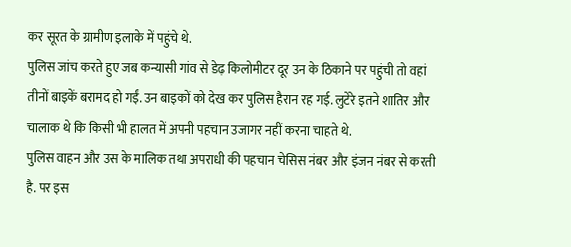कर सूरत के ग्रामीण इलाके में पहुंचे थे.
पुलिस जांच करते हुए जब कन्यासी गांव से डेढ़ किलोमीटर दूर उन के ठिकाने पर पहुंची तो वहां तीनों बाइकें बरामद हो गईं. उन बाइकों को देख कर पुलिस हैरान रह गई. लुटेरे इतने शातिर और चालाक थे कि किसी भी हालत में अपनी पहचान उजागर नहीं करना चाहते थे.
पुलिस वाहन और उस के मालिक तथा अपराधी की पहचान चेसिस नंबर और इंजन नंबर से करती है. पर इस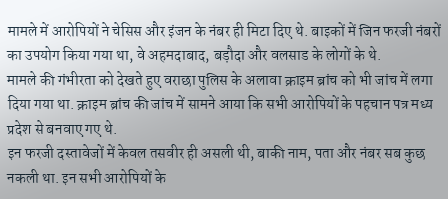मामले में आरोपियों ने चेसिस और इंजन के नंबर ही मिटा दिए थे. बाइकों में जिन फरजी नंबरों का उपयोग किया गया था, वे अहमदाबाद, बड़ौदा और वलसाड के लोगों के थे.
मामले की गंभीरता को देखते हुए वराछा पुलिस के अलावा क्राइम ब्रांच को भी जांच में लगा दिया गया था. क्राइम ब्रांच की जांच में सामने आया कि सभी आरोपियों के पहचान पत्र मध्य प्रदेश से बनवाए गए थे.
इन फरजी दस्तावेजों में केवल तसवीर ही असली थी, बाकी नाम, पता और नंबर सब कुछ नकली था. इन सभी आरोपियों के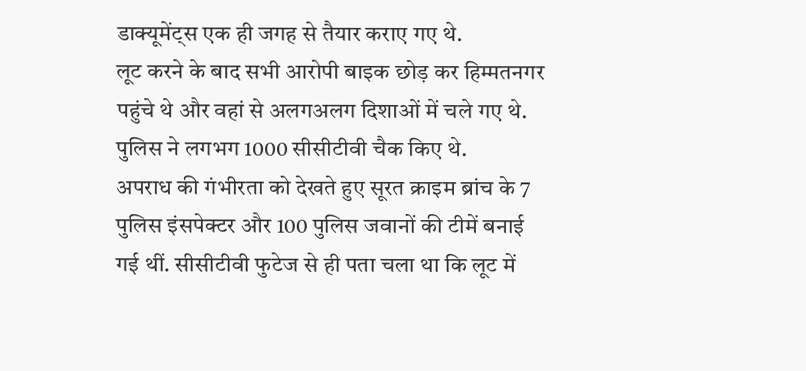डाक्यूमेंट्स एक ही जगह से तैयार कराए गए थे.
लूट करने के बाद सभी आरोपी बाइक छोड़ कर हिम्मतनगर पहुंचे थे और वहां से अलगअलग दिशाओं में चले गए थे. पुलिस ने लगभग 1000 सीसीटीवी चैक किए थे.
अपराध की गंभीरता को देखते हुए सूरत क्राइम ब्रांच के 7 पुलिस इंसपेक्टर और 100 पुलिस जवानों की टीमें बनाई गई थीं. सीसीटीवी फुटेज से ही पता चला था कि लूट में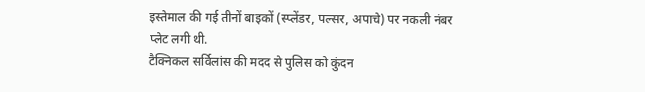इस्तेमाल की गई तीनों बाइकों (स्प्लेंडर, पल्सर, अपाचे) पर नकली नंबर प्लेट लगी थी.
टैक्निकल सर्विलांस की मदद से पुलिस को कुंदन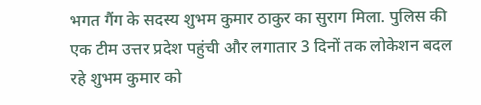भगत गैंग के सदस्य शुभम कुमार ठाकुर का सुराग मिला. पुलिस की एक टीम उत्तर प्रदेश पहुंची और लगातार 3 दिनों तक लोकेशन बदल रहे शुभम कुमार को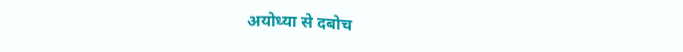अयोध्या से दबोच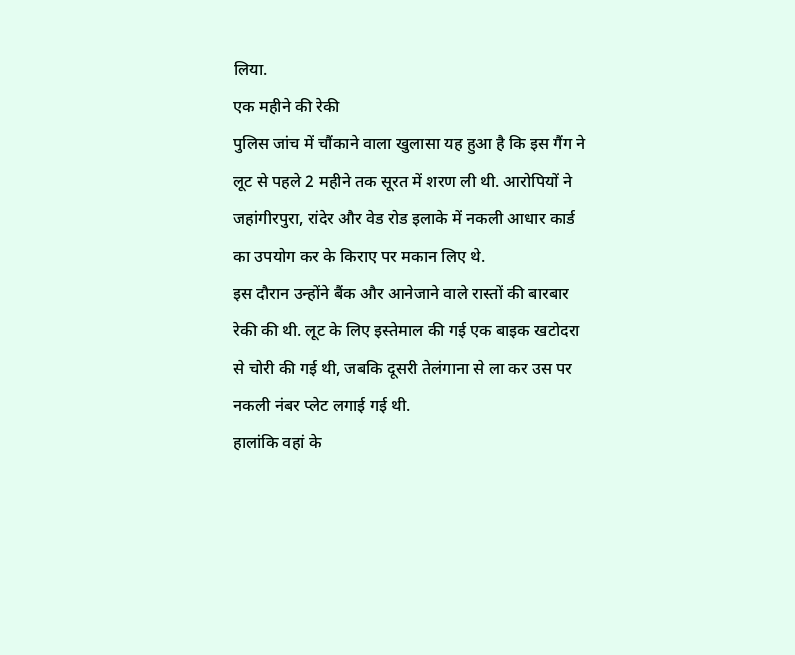लिया.
एक महीने की रेकी
पुलिस जांच में चौंकाने वाला खुलासा यह हुआ है कि इस गैंग ने लूट से पहले 2 महीने तक सूरत में शरण ली थी. आरोपियों ने जहांगीरपुरा, रांदेर और वेड रोड इलाके में नकली आधार कार्ड का उपयोग कर के किराए पर मकान लिए थे.
इस दौरान उन्होंने बैंक और आनेजाने वाले रास्तों की बारबार रेकी की थी. लूट के लिए इस्तेमाल की गई एक बाइक खटोदरा से चोरी की गई थी, जबकि दूसरी तेलंगाना से ला कर उस पर नकली नंबर प्लेट लगाई गई थी.
हालांकि वहां के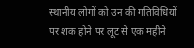स्थानीय लोगों को उन की गतिविधियों पर शक होने पर लूट से एक महीने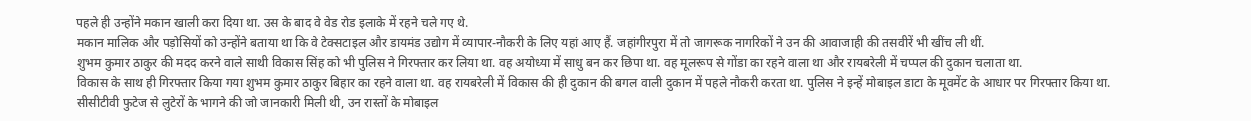पहले ही उन्होंने मकान खाली करा दिया था. उस के बाद वे वेड रोड इलाके में रहने चले गए थे.
मकान मालिक और पड़ोसियों को उन्होंने बताया था कि वे टेक्सटाइल और डायमंड उद्योग में व्यापार-नौकरी के लिए यहां आए हैं. जहांगीरपुरा में तो जागरूक नागरिकों ने उन की आवाजाही की तसवीरें भी खींच ली थीं.
शुभम कुमार ठाकुर की मदद करने वाले साथी विकास सिंह को भी पुलिस ने गिरफ्तार कर लिया था. वह अयोध्या में साधु बन कर छिपा था. वह मूलरूप से गोंडा का रहने वाला था और रायबरेली में चप्पल की दुकान चलाता था.
विकास के साथ ही गिरफ्तार किया गया शुभम कुमार ठाकुर बिहार का रहने वाला था. वह रायबरेली में विकास की ही दुकान की बगल वाली दुकान में पहले नौकरी करता था. पुलिस ने इन्हें मोबाइल डाटा के मूवमेंट के आधार पर गिरफ्तार किया था.
सीसीटीवी फुटेज से लुटेरों के भागने की जो जानकारी मिली थी, उन रास्तों के मोबाइल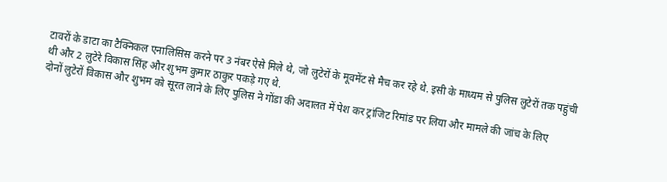टावरों के डाटा का टैक्निकल एनालिसिस करने पर 3 नंबर ऐसे मिले थे, जो लुटेरों के मूवमेंट से मैच कर रहे थे. इसी के माध्यम से पुलिस लुटेरों तक पहुंची थी और 2 लुटेरे विकास सिंह और शुभम कुमार ठाकुर पकड़े गए थे.
दोनों लुटेरों विकास और शुभम को सूरत लाने के लिए पुलिस ने गोंडा की अदालत में पेश कर ट्रांजिट रिमांड पर लिया और मामले की जांच के लिए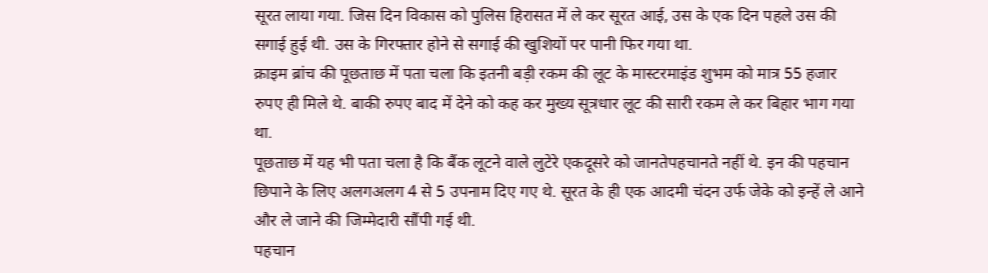सूरत लाया गया. जिस दिन विकास को पुलिस हिरासत में ले कर सूरत आई, उस के एक दिन पहले उस की सगाई हुई थी. उस के गिरफ्तार होने से सगाई की खुशियों पर पानी फिर गया था.
क्राइम ब्रांच की पूछताछ में पता चला कि इतनी बड़ी रकम की लूट के मास्टरमाइंड शुभम को मात्र 55 हजार रुपए ही मिले थे. बाकी रुपए बाद में देने को कह कर मुख्य सूत्रधार लूट की सारी रकम ले कर बिहार भाग गया था.
पूछताछ में यह भी पता चला है कि बैंक लूटने वाले लुटेरे एकदूसरे को जानतेपहचानते नहीं थे. इन की पहचान छिपाने के लिए अलगअलग 4 से 5 उपनाम दिए गए थे. सूरत के ही एक आदमी चंदन उर्फ जेके को इन्हें ले आने और ले जाने की जिम्मेदारी सौंपी गई थी.
पहचान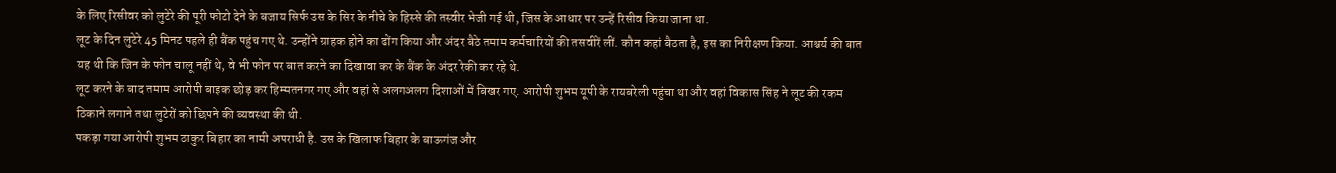के लिए रिसीवर को लुटेरे की पूरी फोटो देने के बजाय सिर्फ उस के सिर के नीचे के हिस्से की तस्वीर भेजी गई थी, जिस के आधार पर उन्हें रिसीव किया जाना था.
लूट के दिन लुटेरे 45 मिनट पहले ही बैंक पहुंच गए थे. उन्होंने ग्राहक होने का ढोंग किया और अंदर बैठे तमाम कर्मचारियों की तसवीरें लीं. कौन कहां बैठता है, इस का निरीक्षण किया. आश्चर्य की बात यह थी कि जिन के फोन चालू नहीं थे, वे भी फोन पर बात करने का दिखावा कर के बैंक के अंदर रेकी कर रहे थे.
लूट करने के बाद तमाम आरोपी बाइक छोड़ कर हिम्मतनगर गए और वहां से अलगअलग दिशाओं में बिखर गए. आरोपी शुभम यूपी के रायबरेली पहुंचा था और वहां विकास सिंह ने लूट की रकम ठिकाने लगाने तथा लुटेरों को छिपने की व्यवस्था की थी.
पकड़ा गया आरोपी शुभम ठाकुर बिहार का नामी अपराधी है. उस के खिलाफ बिहार के बाऊगंज और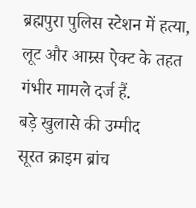ब्रह्मपुरा पुलिस स्टेशन में हत्या, लूट और आम्र्स ऐक्ट के तहत गंभीर मामले दर्ज हैं.
बड़े खुलासे की उम्मीद
सूरत क्राइम ब्रांच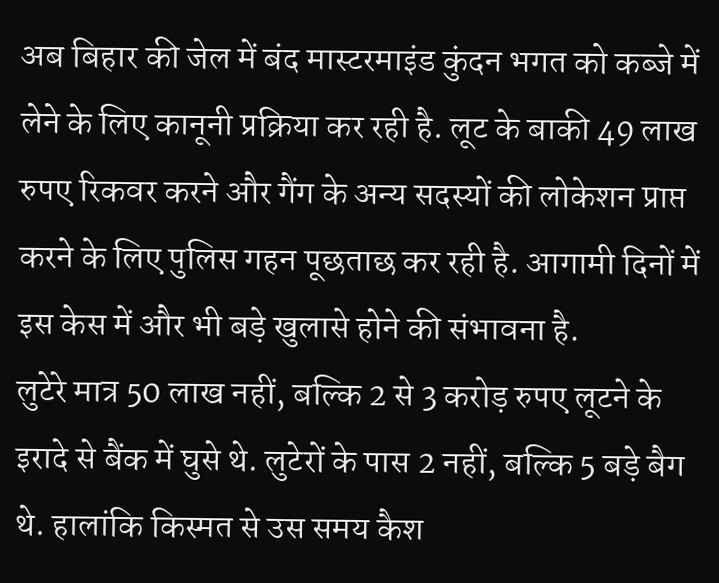अब बिहार की जेल में बंद मास्टरमाइंड कुंदन भगत को कब्जे में लेने के लिए कानूनी प्रक्रिया कर रही है. लूट के बाकी 49 लाख रुपए रिकवर करने और गैंग के अन्य सदस्यों की लोकेशन प्राप्त करने के लिए पुलिस गहन पूछताछ कर रही है. आगामी दिनों में इस केस में और भी बड़े खुलासे होने की संभावना है.
लुटेरे मात्र 50 लाख नहीं, बल्कि 2 से 3 करोड़ रुपए लूटने के इरादे से बैंक में घुसे थे. लुटेरों के पास 2 नहीं, बल्कि 5 बड़े बैग थे. हालांकि किस्मत से उस समय कैश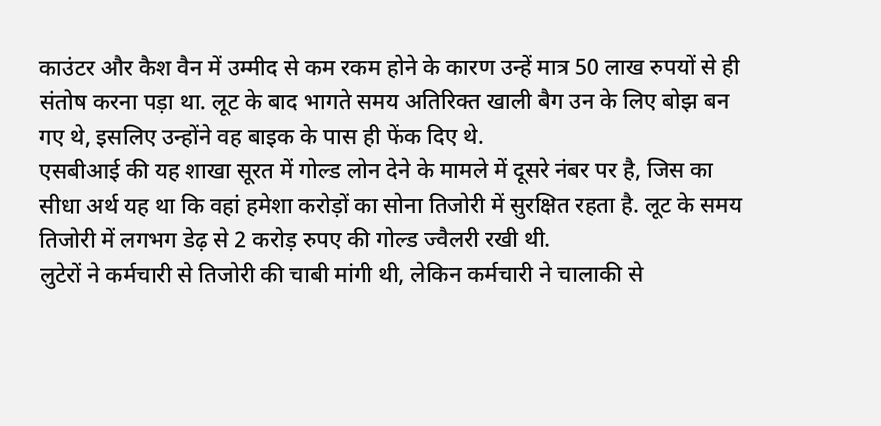काउंटर और कैश वैन में उम्मीद से कम रकम होने के कारण उन्हें मात्र 50 लाख रुपयों से ही संतोष करना पड़ा था. लूट के बाद भागते समय अतिरिक्त खाली बैग उन के लिए बोझ बन गए थे, इसलिए उन्होंने वह बाइक के पास ही फेंक दिए थे.
एसबीआई की यह शाखा सूरत में गोल्ड लोन देने के मामले में दूसरे नंबर पर है, जिस का सीधा अर्थ यह था कि वहां हमेशा करोड़ों का सोना तिजोरी में सुरक्षित रहता है. लूट के समय तिजोरी में लगभग डेढ़ से 2 करोड़ रुपए की गोल्ड ज्वैलरी रखी थी.
लुटेरों ने कर्मचारी से तिजोरी की चाबी मांगी थी, लेकिन कर्मचारी ने चालाकी से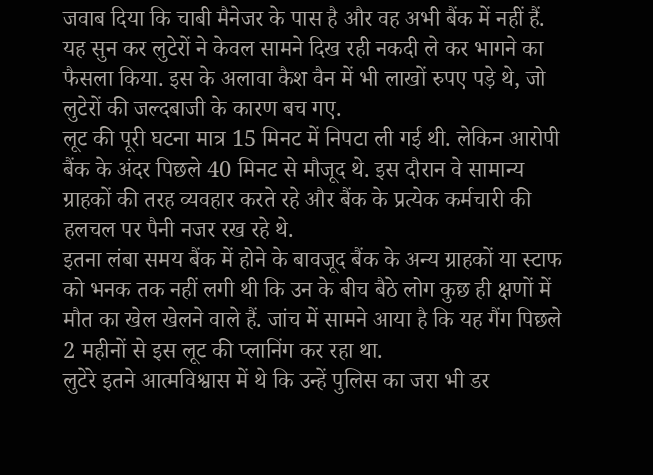जवाब दिया कि चाबी मैनेजर के पास है और वह अभी बैंक में नहीं हैं.
यह सुन कर लुटेरों ने केवल सामने दिख रही नकदी ले कर भागने का फैसला किया. इस के अलावा कैश वैन में भी लाखों रुपए पड़े थे, जो लुटेरों की जल्दबाजी के कारण बच गए.
लूट की पूरी घटना मात्र 15 मिनट में निपटा ली गई थी. लेकिन आरोपी बैंक के अंदर पिछले 40 मिनट से मौजूद थे. इस दौरान वे सामान्य ग्राहकों की तरह व्यवहार करते रहे और बैंक के प्रत्येक कर्मचारी की हलचल पर पैनी नजर रख रहे थे.
इतना लंबा समय बैंक में होने के बावजूद बैंक के अन्य ग्राहकों या स्टाफ को भनक तक नहीं लगी थी कि उन के बीच बैठे लोग कुछ ही क्षणों में मौत का खेल खेलने वाले हैं. जांच में सामने आया है कि यह गैंग पिछले 2 महीनों से इस लूट की प्लानिंग कर रहा था.
लुटेरे इतने आत्मविश्वास में थे कि उन्हें पुलिस का जरा भी डर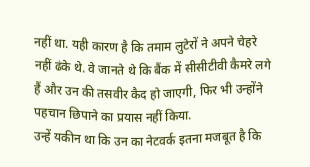नहीं था. यही कारण है कि तमाम लुटेरों ने अपने चेहरे नहीं ढंके थे. वे जानते थे कि बैंक में सीसीटीवी कैमरे लगे हैं और उन की तसवीर कैद हो जाएगी, फिर भी उन्होंने पहचान छिपाने का प्रयास नहीं किया.
उन्हें यकीन था कि उन का नेटवर्क इतना मजबूत है कि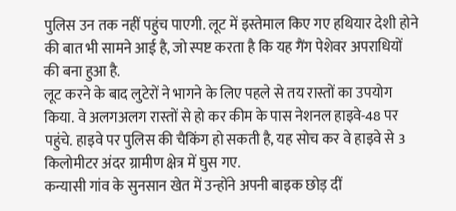पुलिस उन तक नहीं पहुंच पाएगी. लूट में इस्तेमाल किए गए हथियार देशी होने की बात भी सामने आई है, जो स्पष्ट करता है कि यह गैंग पेशेवर अपराधियों की बना हुआ है.
लूट करने के बाद लुटेरों ने भागने के लिए पहले से तय रास्तों का उपयोग किया. वे अलगअलग रास्तों से हो कर कीम के पास नेशनल हाइवे-48 पर पहुंचे. हाइवे पर पुलिस की चैकिंग हो सकती है, यह सोच कर वे हाइवे से 3 किलोमीटर अंदर ग्रामीण क्षेत्र में घुस गए.
कन्यासी गांव के सुनसान खेत में उन्होंने अपनी बाइक छोड़ दीं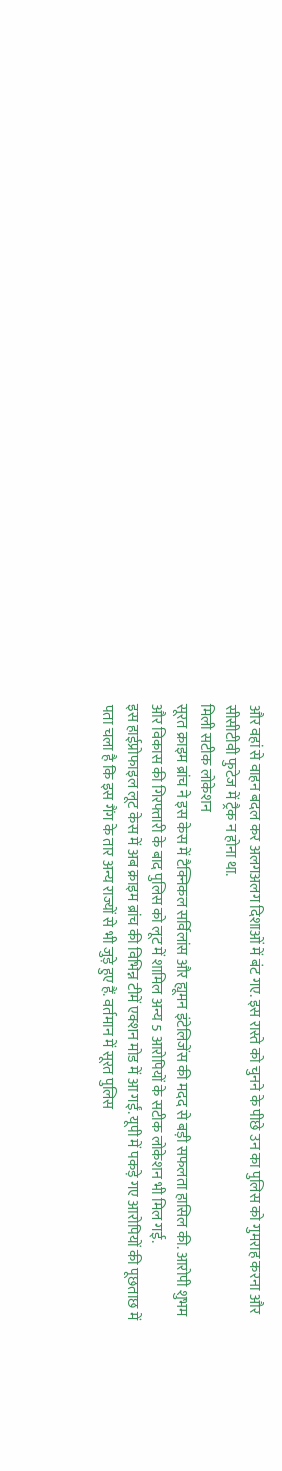और वहां से वाहन बदल कर अलगअलग दिशाओं में बंट गए. इस रास्ते को चुनने के पीछे उन का पुलिस को गुमराह करना और सीसीटीवी फुटेज में ट्रैक न होना था.
मिली सटीक लोकेशन
सूरत क्राइम ब्रांच ने इस केस में टैक्निकल सर्विलांस और ह्यूमन इंटेलिजेंस की मदद से बड़ी सफलता हासिल की. आरोपी शुभम और विकास की गिरफ्तारी के बाद पुलिस को लूट में शामिल अन्य 5 आरोपियों के सटीक लोकेशन भी मिल गई.
इस हाईप्रोफाइल लूट केस में अब क्राइम ब्रांच की विभिन्न टीमें एक्शन मोड में आ गईं. यूपी में पकड़े गए आरोपियों की पूछताछ में पता चला है कि इस गैंग के तार अन्य राज्यों से भी जुड़े हुए हैं. वर्तमान में सूरत पुलिस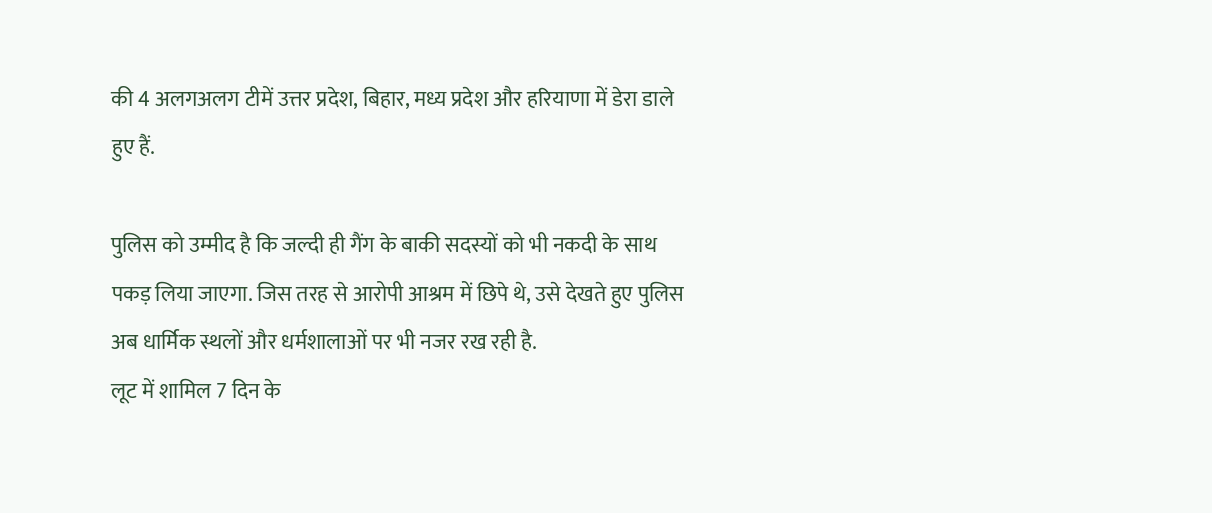की 4 अलगअलग टीमें उत्तर प्रदेश, बिहार, मध्य प्रदेश और हरियाणा में डेरा डाले हुए हैं.

पुलिस को उम्मीद है कि जल्दी ही गैंग के बाकी सदस्यों को भी नकदी के साथ पकड़ लिया जाएगा. जिस तरह से आरोपी आश्रम में छिपे थे, उसे देखते हुए पुलिस अब धार्मिक स्थलों और धर्मशालाओं पर भी नजर रख रही है.
लूट में शामिल 7 दिन के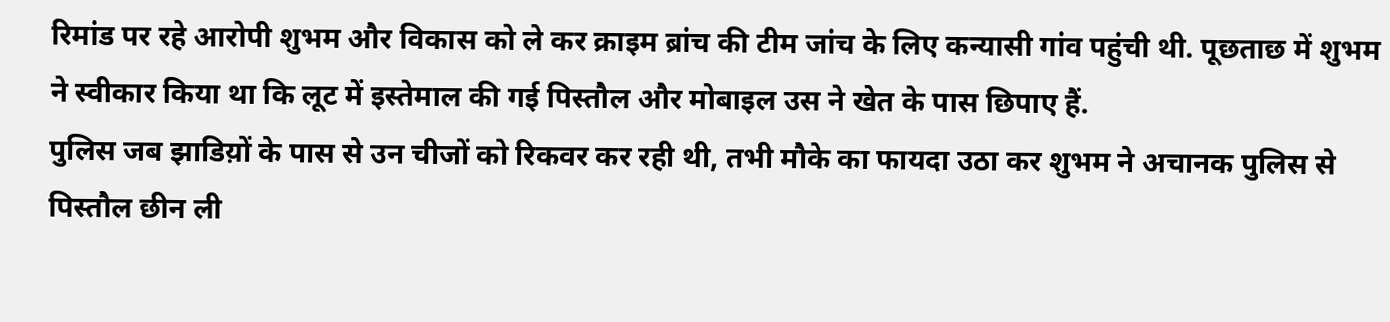रिमांड पर रहे आरोपी शुभम और विकास को ले कर क्राइम ब्रांच की टीम जांच के लिए कन्यासी गांव पहुंची थी. पूछताछ में शुभम ने स्वीकार किया था कि लूट में इस्तेमाल की गई पिस्तौल और मोबाइल उस ने खेत के पास छिपाए हैं.
पुलिस जब झाडिय़ों के पास से उन चीजों को रिकवर कर रही थी, तभी मौके का फायदा उठा कर शुभम ने अचानक पुलिस से पिस्तौल छीन ली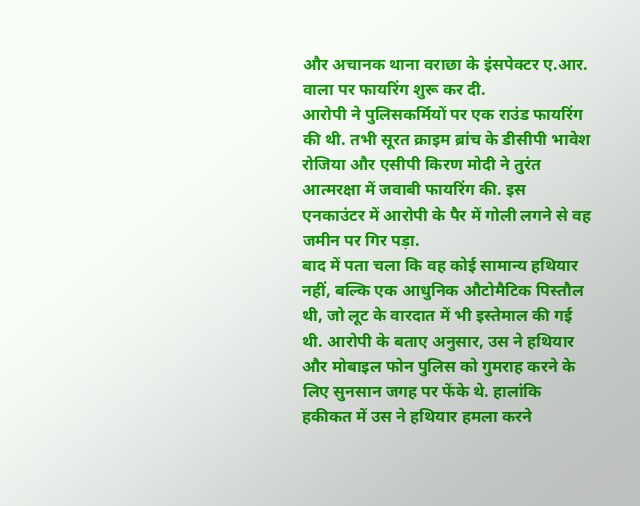और अचानक थाना वराछा के इंसपेक्टर ए.आर. वाला पर फायरिंग शुरू कर दी.
आरोपी ने पुलिसकर्मियों पर एक राउंड फायरिंग की थी. तभी सूरत क्राइम ब्रांच के डीसीपी भावेश रोजिया और एसीपी किरण मोदी ने तुरंत आत्मरक्षा में जवाबी फायरिंग की. इस एनकाउंटर में आरोपी के पैर में गोली लगने से वह जमीन पर गिर पड़ा.
बाद में पता चला कि वह कोई सामान्य हथियार नहीं, बल्कि एक आधुनिक औटोमैटिक पिस्तौल थी, जो लूट के वारदात में भी इस्तेमाल की गई थी. आरोपी के बताए अनुसार, उस ने हथियार और मोबाइल फोन पुलिस को गुमराह करने के लिए सुनसान जगह पर फेंके थे. हालांकि हकीकत में उस ने हथियार हमला करने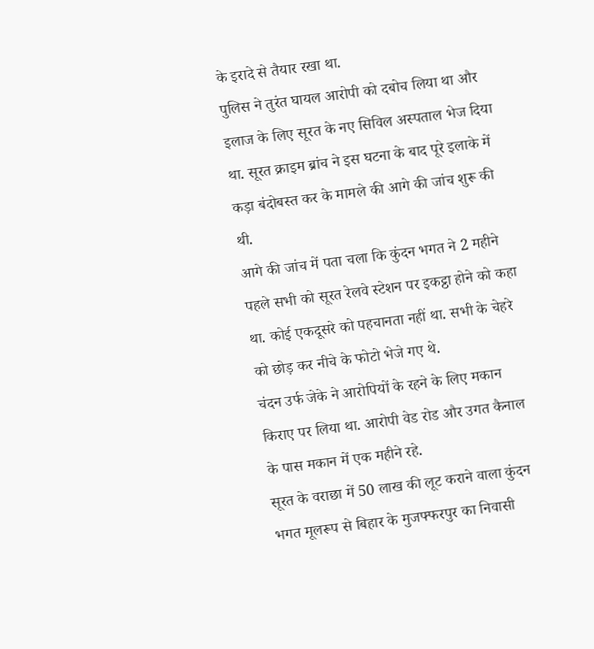के इरादे से तैयार रखा था.
पुलिस ने तुरंत घायल आरोपी को दबोच लिया था और इलाज के लिए सूरत के नए सिविल अस्पताल भेज दिया था. सूरत क्राइम ब्रांच ने इस घटना के बाद पूरे इलाके में कड़ा बंदोबस्त कर के मामले की आगे की जांच शुरू की थी.
आगे की जांच में पता चला कि कुंदन भगत ने 2 महीने पहले सभी को सूरत रेलवे स्टेशन पर इकट्ठा होने को कहा था. कोई एकदूसरे को पहचानता नहीं था. सभी के चेहरे को छोड़ कर नीचे के फोटो भेजे गए थे.
चंदन उर्फ जेके ने आरोपियों के रहने के लिए मकान किराए पर लिया था. आरोपी वेड रोड और उगत कैनाल के पास मकान में एक महीने रहे.
सूरत के वराछा में 50 लाख की लूट कराने वाला कुंदन भगत मूलरूप से बिहार के मुजफ्फरपुर का निवासी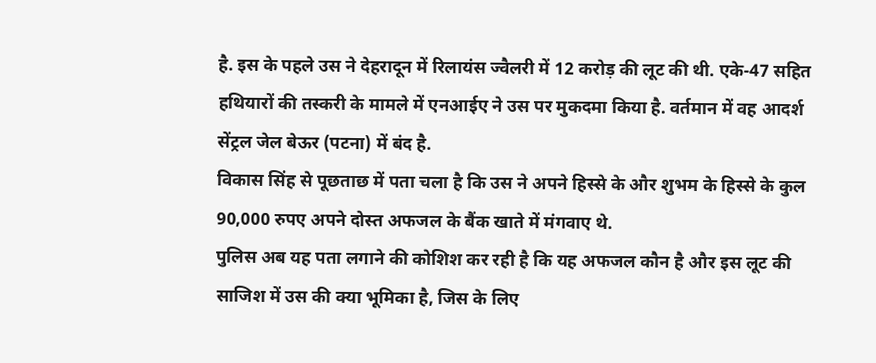है. इस के पहले उस ने देहरादून में रिलायंस ज्वैलरी में 12 करोड़ की लूट की थी. एके-47 सहित हथियारों की तस्करी के मामले में एनआईए ने उस पर मुकदमा किया है. वर्तमान में वह आदर्श सेंट्रल जेल बेऊर (पटना) में बंद है.
विकास सिंह से पूछताछ में पता चला है कि उस ने अपने हिस्से के और शुभम के हिस्से के कुल 90,000 रुपए अपने दोस्त अफजल के बैंक खाते में मंगवाए थे.
पुलिस अब यह पता लगाने की कोशिश कर रही है कि यह अफजल कौन है और इस लूट की साजिश में उस की क्या भूमिका है, जिस के लिए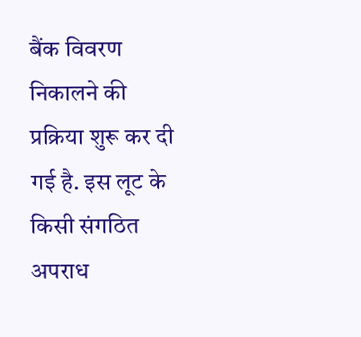बैंक विवरण निकालने की प्रक्रिया शुरू कर दी गई है. इस लूट के किसी संगठित अपराध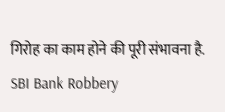गिरोह का काम होने की पूरी संभावना है. SBI Bank Robbery